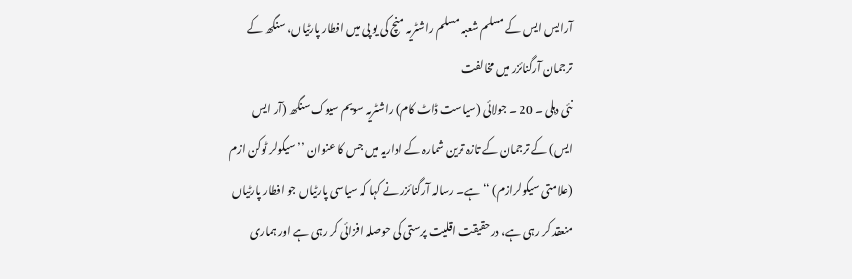آرایس ایس کے مسلم شعبہ مسلم راشٹریہ منچ کی یو پی میں افطار پارٹیاں، سنگھ کے ترجمان آرگنائزر میں مخالفت
نئی دہلی ۔ 20 ۔ جولائی (سیاست ڈاٹ کام) راشٹریہ سویم سیوک سنگھ (آر ایس ایس) کے ترجمان کے تازہ ترین شمارہ کے اداریہ میں جس کا عنوان ’’سیکولر ٹوکن ازم (علامتی سیکولرازم) ‘‘ ہے۔ رسالہ آرگنائزر نے کہا کہ سیاسی پارٹیاں جو افطار پارٹیاں منعقد کر رہی ہے، درحقیقت اقلیت پرستی کی حوصلہ افزائی کر رہی ہے اور ہماری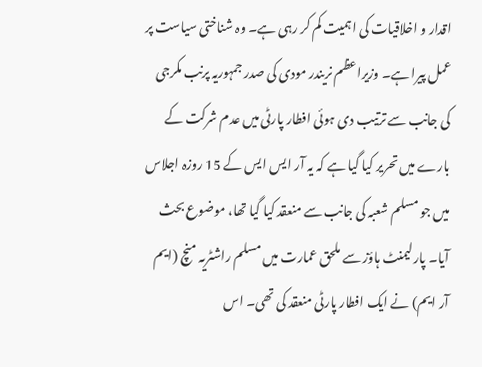اقدار و اخلاقیات کی اہمیت کم کر رہی ہے۔ وہ شناختی سیاست پر عمل پیرا ہے۔ وزیراعظم نریندر مودی کی صدر جمہوریہ پرنب مکرجی کی جانب سے ترتیب دی ہوئی افطار پارٹی میں عدم شرکت کے بارے میں تحریر کیا گیا ہے کہ یہ آر ایس ایس کے 15 روزہ اجلاس میں جو مسلم شعبہ کی جانب سے منعقد کیا گیا تھا، موضوع بحث آیا۔ پارلیمنٹ ہاؤز سے ملحق عمارت میں مسلم راشٹریہ منچ (ایم آر ایم) نے ایک افطار پارٹی منعقد کی تھی۔ اس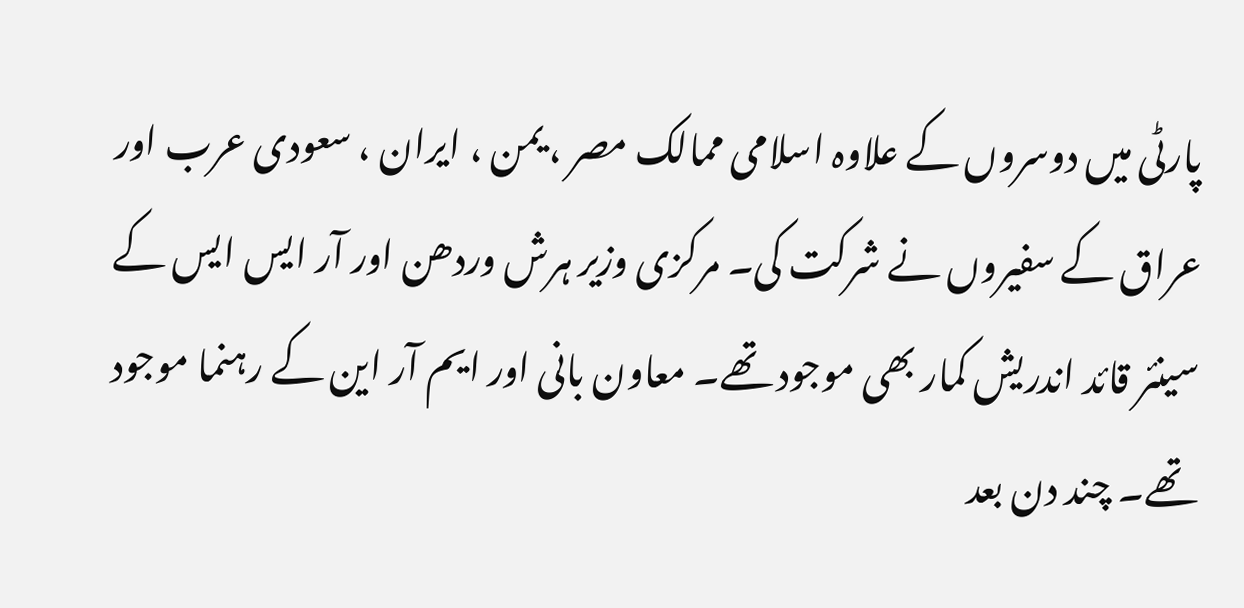پارٹی میں دوسروں کے علاوہ اسلامی ممالک مصر ، یمن ، ایران ، سعودی عرب اور عراق کے سفیروں نے شرکت کی۔ مرکزی وزیر ہرش وردھن اور آر ایس ایس کے سینئر قائد اندریش کمار بھی موجود تھے۔ معاون بانی اور ایم آر این کے رہنما موجود تھے۔ چند دن بعد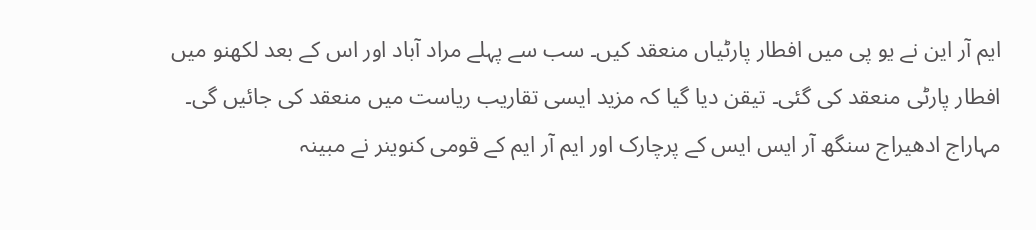ایم آر این نے یو پی میں افطار پارٹیاں منعقد کیں۔ سب سے پہلے مراد آباد اور اس کے بعد لکھنو میں افطار پارٹی منعقد کی گئی۔ تیقن دیا گیا کہ مزید ایسی تقاریب ریاست میں منعقد کی جائیں گی۔ مہاراج ادھیراج سنگھ آر ایس ایس کے پرچارک اور ایم آر ایم کے قومی کنوینر نے مبینہ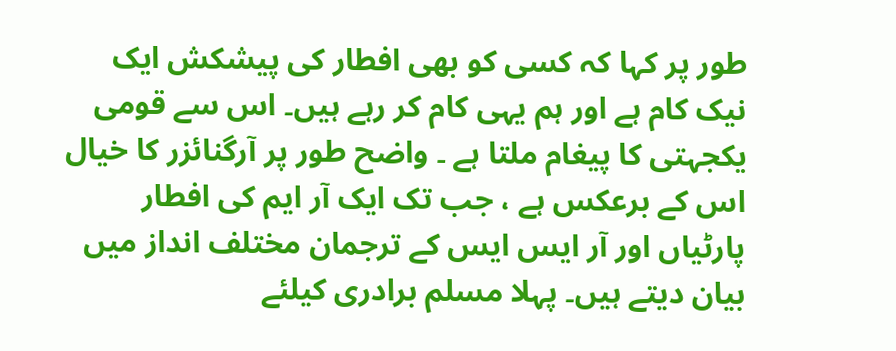طور پر کہا کہ کسی کو بھی افطار کی پیشکش ایک نیک کام ہے اور ہم یہی کام کر رہے ہیں۔ اس سے قومی یکجہتی کا پیغام ملتا ہے ۔ واضح طور پر آرگنائزر کا خیال اس کے برعکس ہے ، جب تک ایک آر ایم کی افطار پارٹیاں اور آر ایس ایس کے ترجمان مختلف انداز میں بیان دیتے ہیں۔ پہلا مسلم برادری کیلئے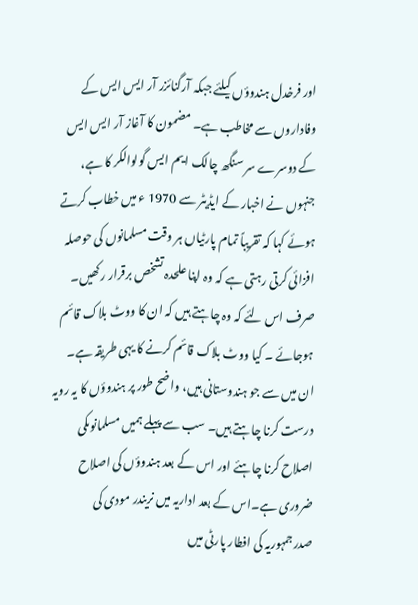اور فرخدل ہندوؤں کیلئے جبکہ آرگنائزر آر ایس ایس کے وفاداروں سے مخاطب ہے۔ مضمون کا آغاز آر ایس ایس کے دوسرے سر سنگھ چالک ایم ایس گولوالکر کا ہے، جنہوں نے اخبار کے ایڈیٹر سے 1970 ء میں خطاب کرتے ہوئے کہا کہ تقریباً تمام پارٹیاں ہر وقت مسلمانوں کی حوصلہ افزائی کرتی رہتی ہے کہ وہ اپنا علحدہ تشخص برقرار رکھیں۔ صرف اس لئے کہ وہ چاہتے ہیں کہ ان کا ووٹ بلاک قائم ہوجائے ۔ کیا ووٹ بلاک قائم کرنے کا یہی طریقہ ہے۔ ان میں سے جو ہندوستانی ہیں، واضح طور پر ہندوؤں کا یہ رویہ درست کرنا چاہتے ہیں۔ سب سے پہلے ہمیں مسلمانوںکی اصلاح کرنا چاہئے اور اس کے بعد ہندوؤں کی اصلاح ضروری ہے۔اس کے بعد اداریہ میں نریندر مودی کی صدرجمہوریہ کی افطار پارٹی میں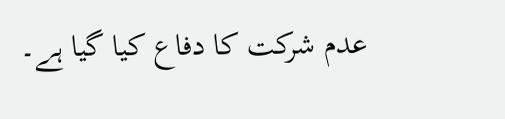عدم شرکت کا دفاع کیا گیا ہے۔